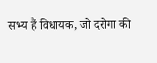सभ्य हैं विधायक, जो दरोगा की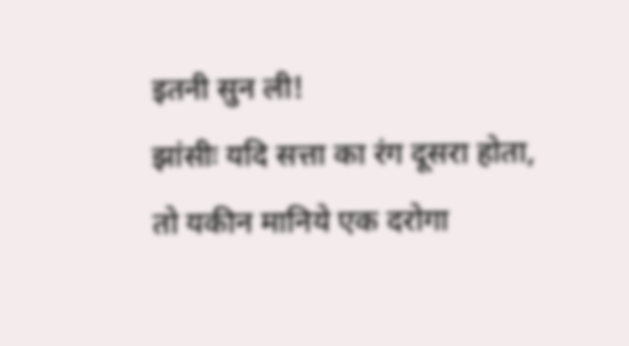इतनी सुन ली!
झांसीः यदि सत्ता का रंग दूसरा होता, तो यकीन मानिये एक दरोगा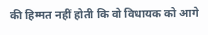की हिम्मत नहीं होती कि वो विधायक को आगे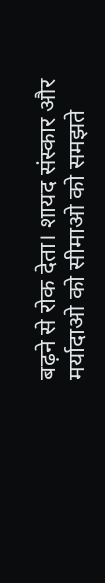बढ़ने से रोक देता। शायद संस्कार और मर्यादाओ को सीमाओ को समझते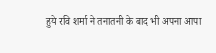हुये रवि शर्मा ने तनातनी के बाद भी अपना आपा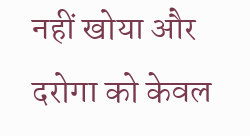नहीं खोया और दरोगा को केवल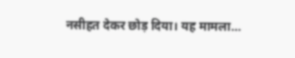नसीहत देकर छोड़ दिया। यह मामला…